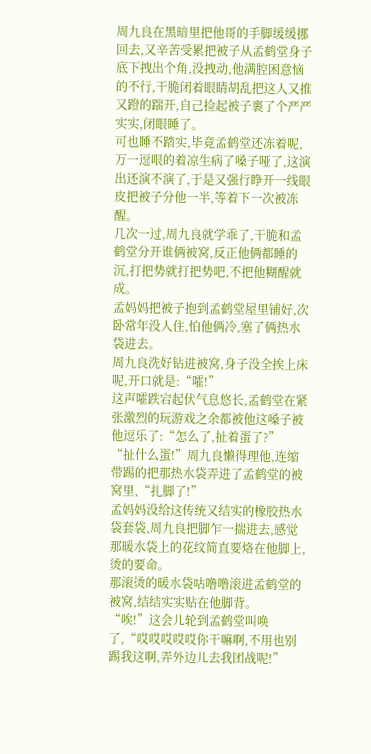周九良在黑暗里把他哥的手脚缓缓挪回去,又辛苦受累把被子从孟鹤堂身子底下拽出个角,没拽动,他满腔困意恼的不行,干脆闭着眼睛胡乱把这人又推又蹬的踹开,自己捡起被子裹了个严严实实,闭眼睡了。
可也睡不踏实,毕竟孟鹤堂还冻着呢,万一逗哏的着凉生病了嗓子哑了,这演出还演不演了,于是又强行睁开一线眼皮把被子分他一半,等着下一次被冻醒。
几次一过,周九良就学乖了,干脆和孟鹤堂分开谁俩被窝,反正他俩都睡的沉,打把势就打把势吧,不把他糊醒就成。
孟妈妈把被子抱到孟鹤堂屋里铺好,次卧常年没人住,怕他俩冷,塞了俩热水袋进去。
周九良洗好钻进被窝,身子没全挨上床呢,开口就是:“嚯!”
这声嚯跌宕起伏气息悠长,孟鹤堂在紧张激烈的玩游戏之余都被他这嗓子被他逗乐了:“怎么了,扯着蛋了?”
“扯什么蛋!”周九良懒得理他,连缩带踢的把那热水袋弄进了孟鹤堂的被窝里,“扎脚了!”
孟妈妈没给这传统又结实的橡胶热水袋套袋,周九良把脚乍一揣进去,感觉那暖水袋上的花纹简直要烙在他脚上,烫的要命。
那滚烫的暖水袋咕噜噜滚进孟鹤堂的被窝,结结实实贴在他脚背。
“唉!”这会儿轮到孟鹤堂叫唤了,“哎哎哎哎哎你干嘛啊,不用也别踢我这啊,弄外边儿去我团战呢!”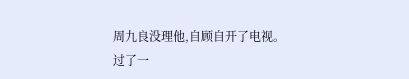周九良没理他,自顾自开了电视。
过了一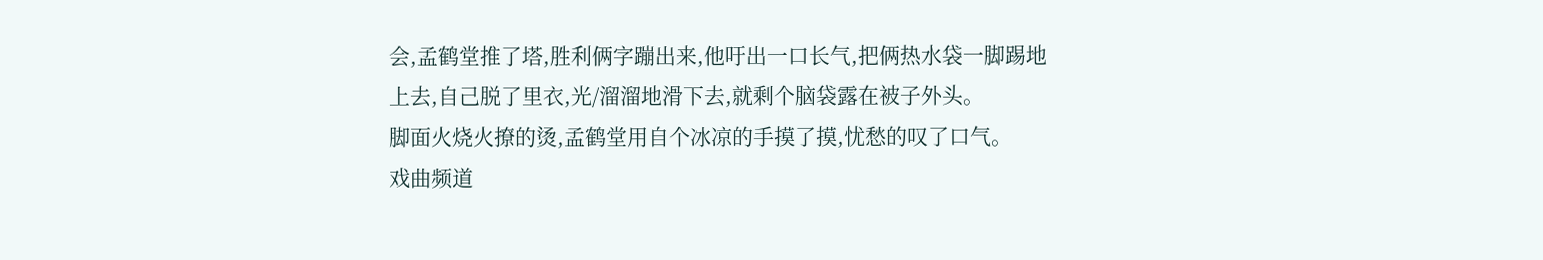会,孟鹤堂推了塔,胜利俩字蹦出来,他吁出一口长气,把俩热水袋一脚踢地上去,自己脱了里衣,光/溜溜地滑下去,就剩个脑袋露在被子外头。
脚面火烧火撩的烫,孟鹤堂用自个冰凉的手摸了摸,忧愁的叹了口气。
戏曲频道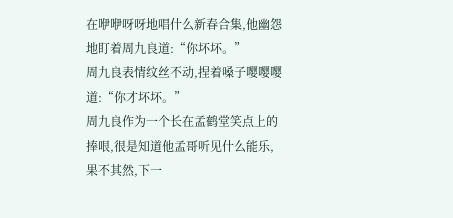在咿咿呀呀地唱什么新春合集,他幽怨地盯着周九良道:“你坏坏。”
周九良表情纹丝不动,捏着嗓子嘤嘤嘤道:“你才坏坏。”
周九良作为一个长在孟鹤堂笑点上的捧哏,很是知道他孟哥听见什么能乐,果不其然,下一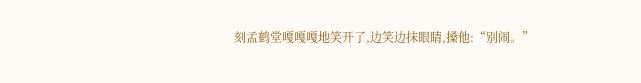刻孟鹤堂嘎嘎嘎地笑开了,边笑边抹眼睛,搡他:“别闹。”